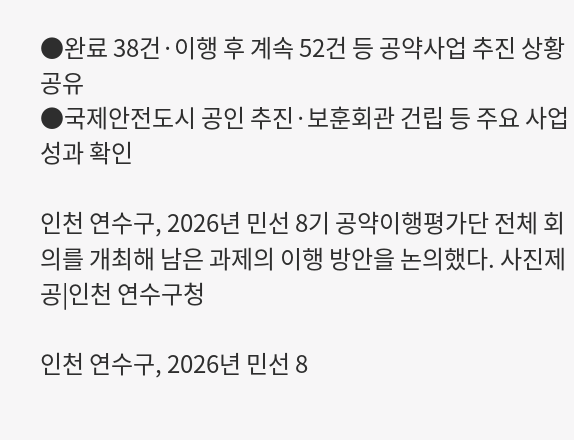●완료 38건·이행 후 계속 52건 등 공약사업 추진 상황 공유
●국제안전도시 공인 추진·보훈회관 건립 등 주요 사업 성과 확인

인천 연수구, 2026년 민선 8기 공약이행평가단 전체 회의를 개최해 남은 과제의 이행 방안을 논의했다. 사진제공|인천 연수구청

인천 연수구, 2026년 민선 8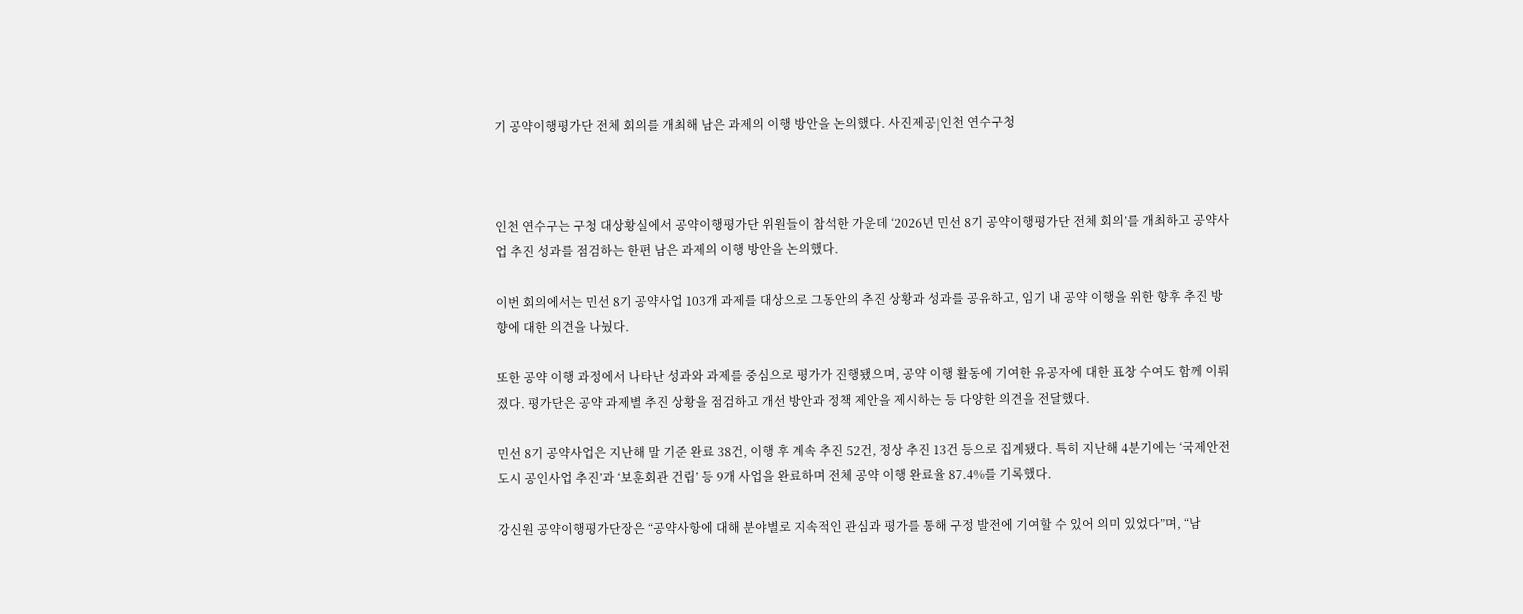기 공약이행평가단 전체 회의를 개최해 남은 과제의 이행 방안을 논의했다. 사진제공|인천 연수구청



인천 연수구는 구청 대상황실에서 공약이행평가단 위원들이 참석한 가운데 ‘2026년 민선 8기 공약이행평가단 전체 회의’를 개최하고 공약사업 추진 성과를 점검하는 한편 남은 과제의 이행 방안을 논의했다.

이번 회의에서는 민선 8기 공약사업 103개 과제를 대상으로 그동안의 추진 상황과 성과를 공유하고, 임기 내 공약 이행을 위한 향후 추진 방향에 대한 의견을 나눴다.

또한 공약 이행 과정에서 나타난 성과와 과제를 중심으로 평가가 진행됐으며, 공약 이행 활동에 기여한 유공자에 대한 표창 수여도 함께 이뤄졌다. 평가단은 공약 과제별 추진 상황을 점검하고 개선 방안과 정책 제안을 제시하는 등 다양한 의견을 전달했다.

민선 8기 공약사업은 지난해 말 기준 완료 38건, 이행 후 계속 추진 52건, 정상 추진 13건 등으로 집계됐다. 특히 지난해 4분기에는 ‘국제안전도시 공인사업 추진’과 ‘보훈회관 건립’ 등 9개 사업을 완료하며 전체 공약 이행 완료율 87.4%를 기록했다.

강신원 공약이행평가단장은 “공약사항에 대해 분야별로 지속적인 관심과 평가를 통해 구정 발전에 기여할 수 있어 의미 있었다”며, “남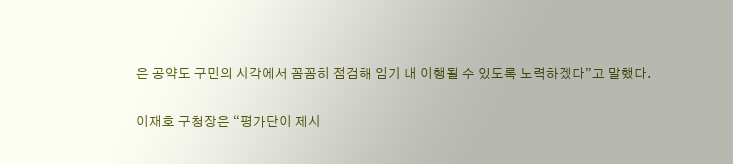은 공약도 구민의 시각에서 꼼꼼히 점검해 임기 내 이행될 수 있도록 노력하겠다”고 말했다.

이재호 구청장은 “평가단이 제시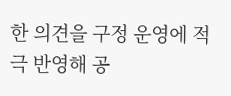한 의견을 구정 운영에 적극 반영해 공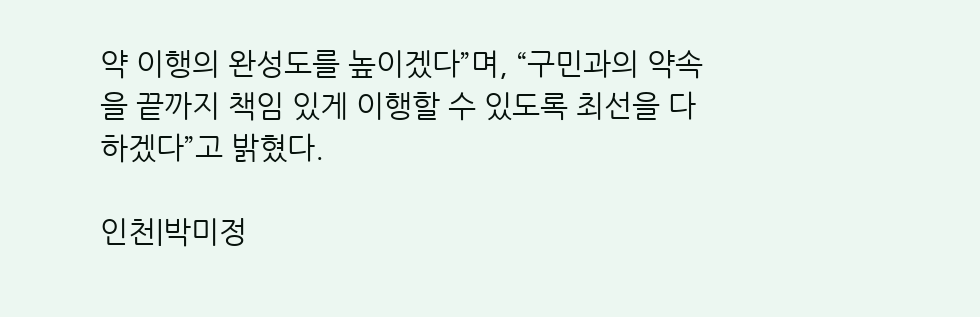약 이행의 완성도를 높이겠다”며, “구민과의 약속을 끝까지 책임 있게 이행할 수 있도록 최선을 다하겠다”고 밝혔다.

인천|박미정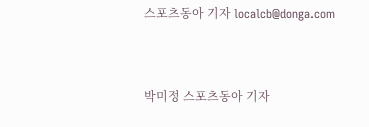스포츠동아 기자 localcb@donga.com


박미정 스포츠동아 기자